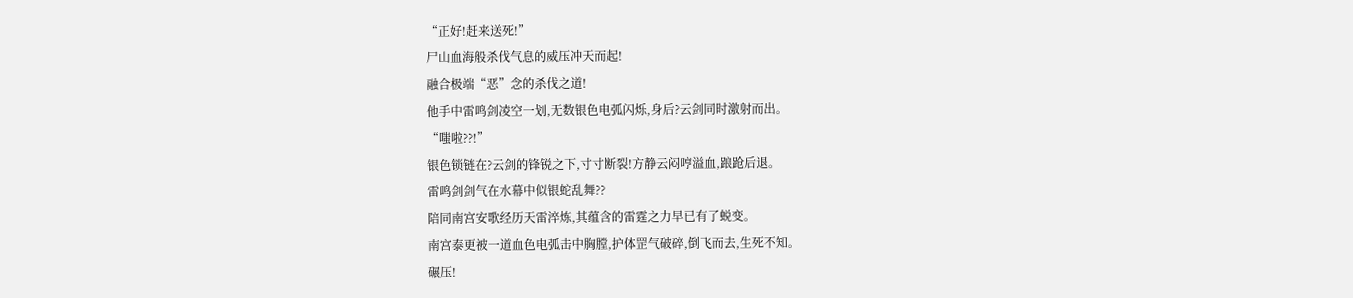“正好!赶来送死!”
尸山血海般杀伐气息的威压冲天而起!
融合极端“恶”念的杀伐之道!
他手中雷鸣剑凌空一划,无数银色电弧闪烁,身后?云剑同时激射而出。
“嗤啦??!”
银色锁链在?云剑的锋锐之下,寸寸断裂!方静云闷哼溢血,踉跄后退。
雷鸣剑剑气在水幕中似银蛇乱舞??
陪同南宫安歌经历天雷淬炼,其蕴含的雷霆之力早已有了蜕变。
南宫泰更被一道血色电弧击中胸膛,护体罡气破碎,倒飞而去,生死不知。
碾压!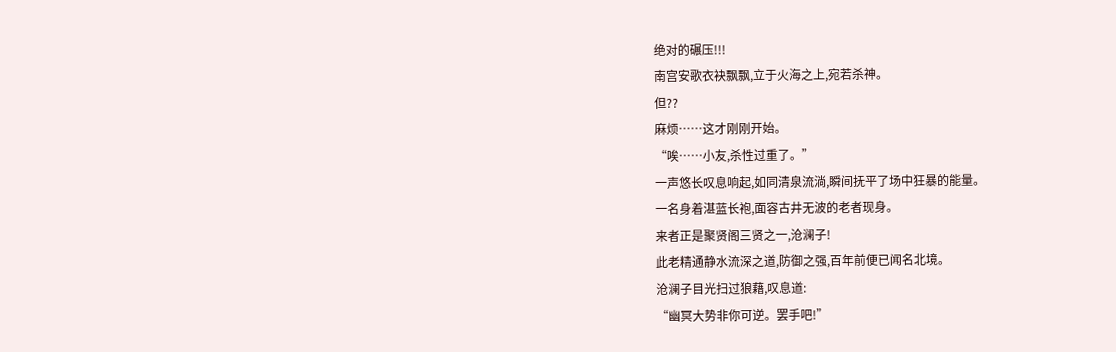绝对的碾压!!!
南宫安歌衣袂飘飘,立于火海之上,宛若杀神。
但??
麻烦……这才刚刚开始。
“唉……小友,杀性过重了。”
一声悠长叹息响起,如同清泉流淌,瞬间抚平了场中狂暴的能量。
一名身着湛蓝长袍,面容古井无波的老者现身。
来者正是聚贤阁三贤之一,沧澜子!
此老精通静水流深之道,防御之强,百年前便已闻名北境。
沧澜子目光扫过狼藉,叹息道:
“幽冥大势非你可逆。罢手吧!”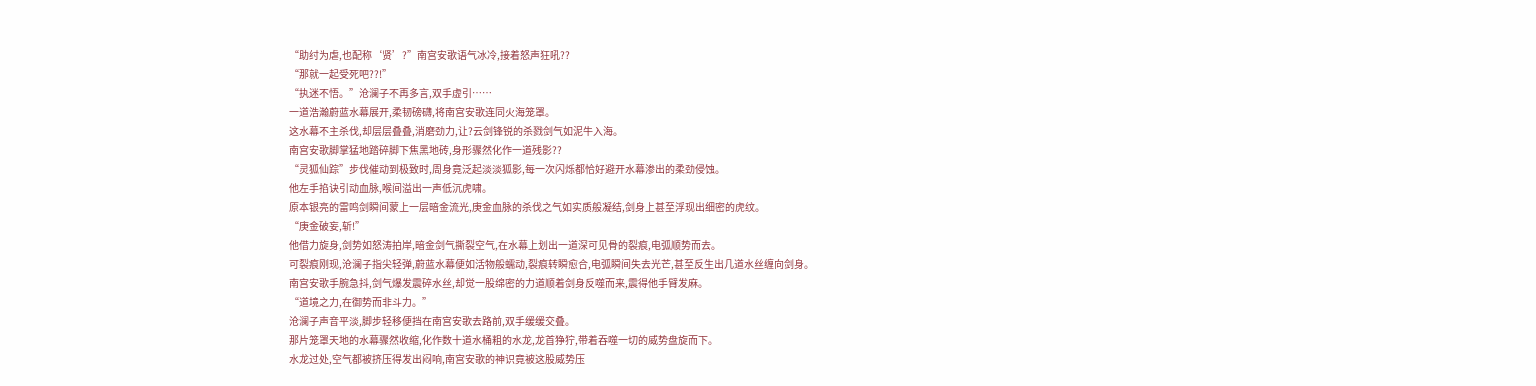“助纣为虐,也配称‘贤’?”南宫安歌语气冰冷,接着怒声狂吼??
“那就一起受死吧??!”
“执迷不悟。”沧澜子不再多言,双手虚引……
一道浩瀚蔚蓝水幕展开,柔韧磅礴,将南宫安歌连同火海笼罩。
这水幕不主杀伐,却层层叠叠,消磨劲力,让?云剑锋锐的杀戮剑气如泥牛入海。
南宫安歌脚掌猛地踏碎脚下焦黑地砖,身形骤然化作一道残影??
“灵狐仙踪”步伐催动到极致时,周身竟泛起淡淡狐影,每一次闪烁都恰好避开水幕渗出的柔劲侵蚀。
他左手掐诀引动血脉,喉间溢出一声低沉虎啸。
原本银亮的雷鸣剑瞬间蒙上一层暗金流光,庚金血脉的杀伐之气如实质般凝结,剑身上甚至浮现出细密的虎纹。
“庚金破妄,斩!”
他借力旋身,剑势如怒涛拍岸,暗金剑气撕裂空气,在水幕上划出一道深可见骨的裂痕,电弧顺势而去。
可裂痕刚现,沧澜子指尖轻弹,蔚蓝水幕便如活物般蠕动,裂痕转瞬愈合,电弧瞬间失去光芒,甚至反生出几道水丝缠向剑身。
南宫安歌手腕急抖,剑气爆发震碎水丝,却觉一股绵密的力道顺着剑身反噬而来,震得他手臂发麻。
“道境之力,在御势而非斗力。”
沧澜子声音平淡,脚步轻移便挡在南宫安歌去路前,双手缓缓交叠。
那片笼罩天地的水幕骤然收缩,化作数十道水桶粗的水龙,龙首狰狞,带着吞噬一切的威势盘旋而下。
水龙过处,空气都被挤压得发出闷响,南宫安歌的神识竟被这股威势压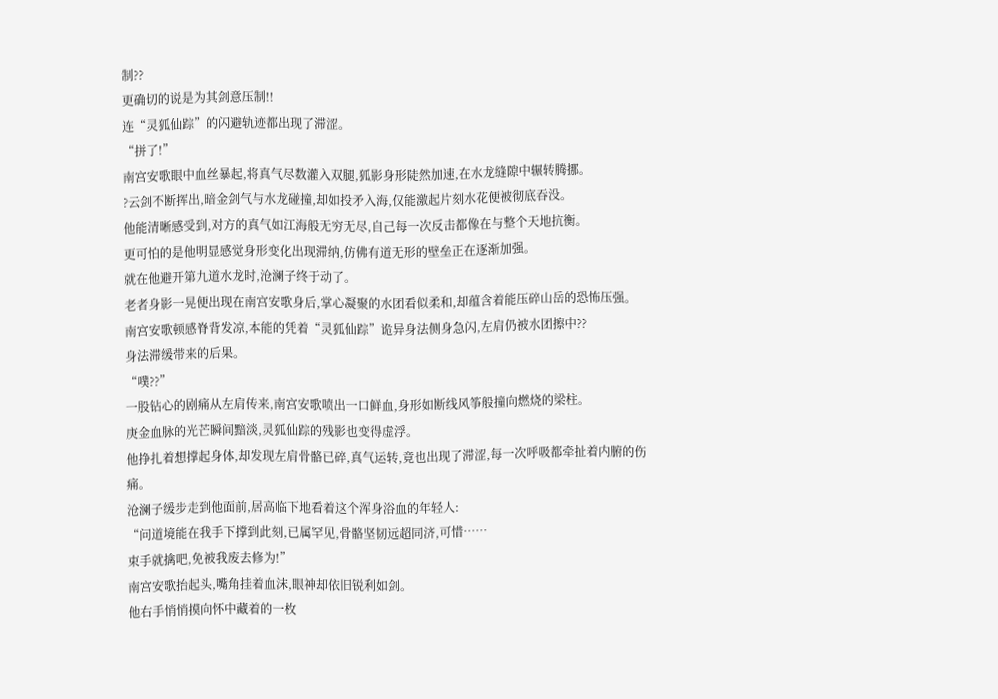制??
更确切的说是为其剑意压制!!
连“灵狐仙踪”的闪避轨迹都出现了滞涩。
“拼了!”
南宫安歌眼中血丝暴起,将真气尽数灌入双腿,狐影身形陡然加速,在水龙缝隙中辗转腾挪。
?云剑不断挥出,暗金剑气与水龙碰撞,却如投矛入海,仅能激起片刻水花便被彻底吞没。
他能清晰感受到,对方的真气如江海般无穷无尽,自己每一次反击都像在与整个天地抗衡。
更可怕的是他明显感觉身形变化出现滞纳,仿佛有道无形的壁垒正在逐渐加强。
就在他避开第九道水龙时,沧澜子终于动了。
老者身影一晃便出现在南宫安歌身后,掌心凝聚的水团看似柔和,却蕴含着能压碎山岳的恐怖压强。
南宫安歌顿感脊背发凉,本能的凭着“灵狐仙踪”诡异身法侧身急闪,左肩仍被水团擦中??
身法滞缓带来的后果。
“噗??”
一股钻心的剧痛从左肩传来,南宫安歌喷出一口鲜血,身形如断线风筝般撞向燃烧的梁柱。
庚金血脉的光芒瞬间黯淡,灵狐仙踪的残影也变得虚浮。
他挣扎着想撑起身体,却发现左肩骨骼已碎,真气运转,竟也出现了滞涩,每一次呼吸都牵扯着内腑的伤痛。
沧澜子缓步走到他面前,居高临下地看着这个浑身浴血的年轻人:
“问道境能在我手下撑到此刻,已属罕见,骨骼坚韧远超同济,可惜……
束手就擒吧,免被我废去修为!”
南宫安歌抬起头,嘴角挂着血沫,眼神却依旧锐利如剑。
他右手悄悄摸向怀中藏着的一枚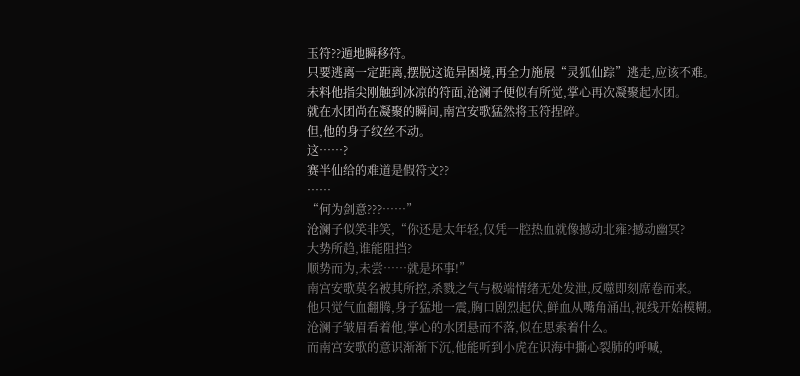玉符??遁地瞬移符。
只要逃离一定距离,摆脱这诡异困境,再全力施展“灵狐仙踪”逃走,应该不难。
未料他指尖刚触到冰凉的符面,沧澜子便似有所觉,掌心再次凝聚起水团。
就在水团尚在凝聚的瞬间,南宫安歌猛然将玉符捏碎。
但,他的身子纹丝不动。
这……?
赛半仙给的难道是假符文??
……
“何为剑意???……”
沧澜子似笑非笑,“你还是太年轻,仅凭一腔热血就像撼动北雍?撼动幽冥?
大势所趋,谁能阻挡?
顺势而为,未尝……就是坏事!”
南宫安歌莫名被其所控,杀戮之气与极端情绪无处发泄,反噬即刻席卷而来。
他只觉气血翻腾,身子猛地一震,胸口剧烈起伏,鲜血从嘴角涌出,视线开始模糊。
沧澜子皱眉看着他,掌心的水团悬而不落,似在思索着什么。
而南宫安歌的意识渐渐下沉,他能听到小虎在识海中撕心裂肺的呼喊,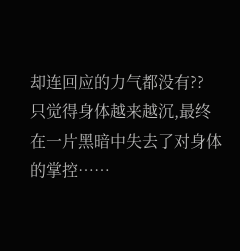却连回应的力气都没有??
只觉得身体越来越沉,最终在一片黑暗中失去了对身体的掌控……